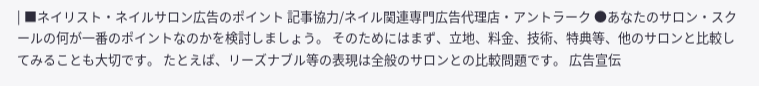| ■ネイリスト・ネイルサロン広告のポイント 記事協力/ネイル関連専門広告代理店・アントラーク ●あなたのサロン・スクールの何が一番のポイントなのかを検討しましょう。 そのためにはまず、立地、料金、技術、特典等、他のサロンと比較してみることも大切です。 たとえば、リーズナブル等の表現は全般のサロンとの比較問題です。 広告宣伝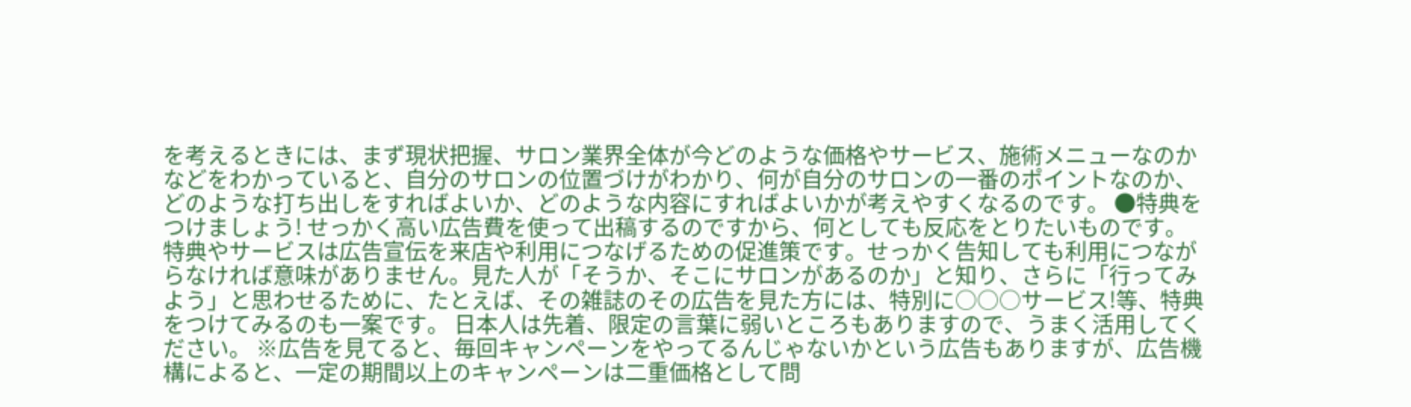を考えるときには、まず現状把握、サロン業界全体が今どのような価格やサービス、施術メニューなのかなどをわかっていると、自分のサロンの位置づけがわかり、何が自分のサロンの一番のポイントなのか、どのような打ち出しをすればよいか、どのような内容にすればよいかが考えやすくなるのです。 ●特典をつけましょう! せっかく高い広告費を使って出稿するのですから、何としても反応をとりたいものです。 特典やサービスは広告宣伝を来店や利用につなげるための促進策です。せっかく告知しても利用につながらなければ意味がありません。見た人が「そうか、そこにサロンがあるのか」と知り、さらに「行ってみよう」と思わせるために、たとえば、その雑誌のその広告を見た方には、特別に○○○サービス!等、特典をつけてみるのも一案です。 日本人は先着、限定の言葉に弱いところもありますので、うまく活用してください。 ※広告を見てると、毎回キャンペーンをやってるんじゃないかという広告もありますが、広告機構によると、一定の期間以上のキャンペーンは二重価格として問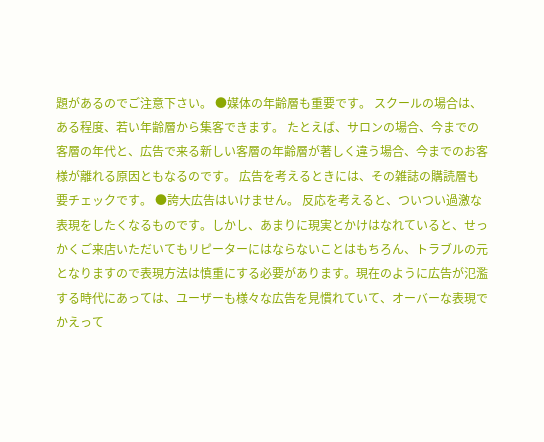題があるのでご注意下さい。 ●媒体の年齢層も重要です。 スクールの場合は、ある程度、若い年齢層から集客できます。 たとえば、サロンの場合、今までの客層の年代と、広告で来る新しい客層の年齢層が著しく違う場合、今までのお客様が離れる原因ともなるのです。 広告を考えるときには、その雑誌の購読層も要チェックです。 ●誇大広告はいけません。 反応を考えると、ついつい過激な表現をしたくなるものです。しかし、あまりに現実とかけはなれていると、せっかくご来店いただいてもリピーターにはならないことはもちろん、トラブルの元となりますので表現方法は慎重にする必要があります。現在のように広告が氾濫する時代にあっては、ユーザーも様々な広告を見慣れていて、オーバーな表現でかえって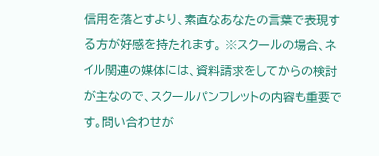信用を落とすより、素直なあなたの言葉で表現する方が好感を持たれます。 ※スクールの場合、ネイル関連の媒体には、資料請求をしてからの検討が主なので、スクールパンフレットの内容も重要です。問い合わせが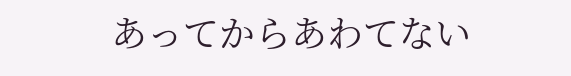あってからあわてない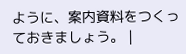ように、案内資料をつくっておきましょう。 |